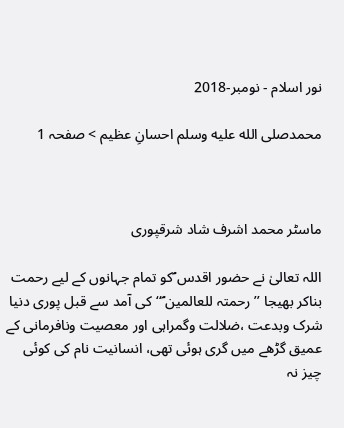نور اسلام - نومبر-2018

محمدصلى الله عليه وسلم احسانِ عظیم > صفحہ 1



ماسٹر محمد اشرف شاد شرقپوری

اللہ تعالیٰ نے حضور اقدس ؐکو تمام جہانوں کے لیے رحمت بناکر بھیجا ’’ رحمتہ للعالمین ؐ‘‘کی آمد سے قبل پوری دنیا شرک وبدعت ،ضلالت وگمراہی اور معصیت ونافرمانی کے عمیق گڑھے میں گری ہوئی تھی، انسانیت نام کی کوئی چیز نہ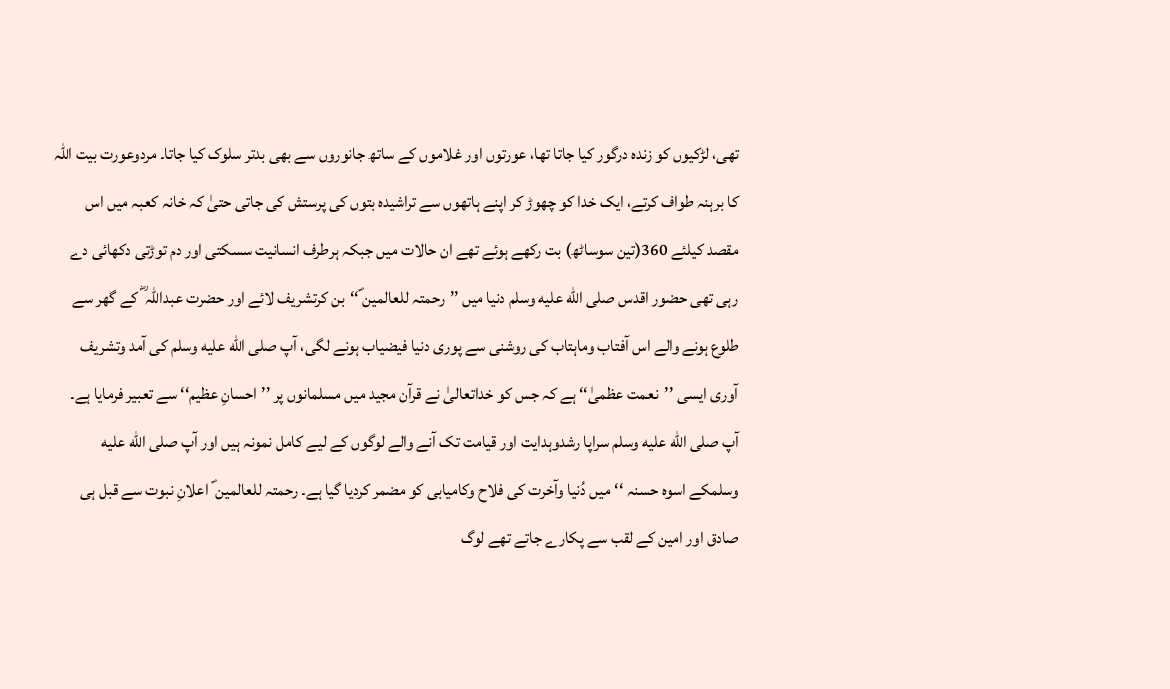تھی، لڑکیوں کو زندہ درگور کیا جاتا تھا، عورتوں اور غلاموں کے ساتھ جانوروں سے بھی بدتر سلوک کیا جاتا۔ مردوعورت بیت اللہ کا برہنہ طواف کرتے، ایک خدا کو چھوڑ کر اپنے ہاتھوں سے تراشیدہ بتوں کی پرستش کی جاتی حتیٰ کہ خانہ کعبہ میں اس مقصد کیلئے 360(تین سوساٹھ) بت رکھے ہوئے تھے ان حالات میں جبکہ ہرطرف انسانیت سسکتی اور دم توڑتی دکھائی دے رہی تھی حضور اقدس صلى الله عليه وسلم دنیا میں ’’رحمتہ للعالمین ؐ‘‘بن کرتشریف لائے اور حضرت عبداللہ ؓ کے گھر سے طلوع ہونے والے اس آفتاب وماہتاب کی روشنی سے پوری دنیا فیضیاب ہونے لگی، آپ صلى الله عليه وسلم کی آمد وتشریف آوری ایسی ’’نعمت عظمیٰ‘‘ ہے کہ جس کو خداتعالیٰ نے قرآن مجید میں مسلمانوں پر ’’احسانِ عظیم‘‘ سے تعبیر فرمایا ہے۔ آپ صلى الله عليه وسلم سراپا رشدوہدایت اور قیامت تک آنے والے لوگوں کے لیے کامل نمونہ ہیں اور آپ صلى الله عليه وسلمکے اسوہ حسنہ ‘‘میں دُنیا وآخرت کی فلاح وکامیابی کو مضمر کردیا گیا ہے۔ رحمتہ للعالمین ؐ اعلانِ نبوت سے قبل ہی صادق اور امین کے لقب سے پکارے جاتے تھے لوگ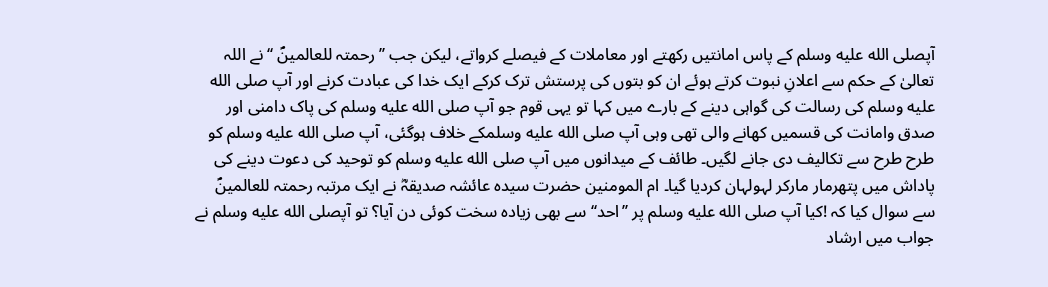آپصلى الله عليه وسلم کے پاس امانتیں رکھتے اور معاملات کے فیصلے کرواتے، لیکن جب ’’رحمتہ للعالمینؐ ‘‘ نے اللہ تعالیٰ کے حکم سے اعلانِ نبوت کرتے ہوئے ان کو بتوں کی پرستش ترک کرکے ایک خدا کی عبادت کرنے اور آپ صلى الله عليه وسلم کی رسالت کی گواہی دینے کے بارے میں کہا تو یہی قوم جو آپ صلى الله عليه وسلم کی پاک دامنی اور صدق وامانت کی قسمیں کھانے والی تھی وہی آپ صلى الله عليه وسلمکے خلاف ہوگئی، آپ صلى الله عليه وسلم کو طرح طرح سے تکالیف دی جانے لگیں۔ طائف کے میدانوں میں آپ صلى الله عليه وسلم کو توحید کی دعوت دینے کی پاداش میں پتھرمار مارکر لہولہان کردیا گیا۔ ام المومنین حضرت سیدہ عائشہ صدیقہؓ نے ایک مرتبہ رحمتہ للعالمینؐ سے سوال کیا کہ !کیا آپ صلى الله عليه وسلم پر ’’احد‘‘ سے بھی زیادہ سخت کوئی دن آیا؟ تو آپصلى الله عليه وسلم نے جواب میں ارشاد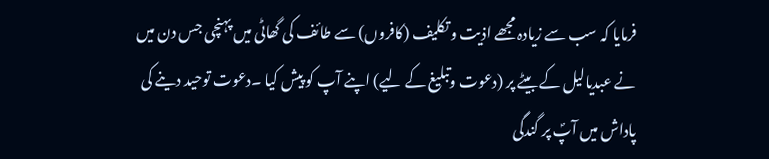فرمایا کہ سب سے زیادہ مجھے اذیت و تکلیف (کافروں) سے طائف کی گھاٹی میں پہنچی جس دن میں نے عبدیالیل کے بیٹے پر (دعوت وتبلیغ کے لیے) اپنے آپ کو پیش کیا ۔دعوت توحید دینے کی پاداش میں آپؐ پر گندگی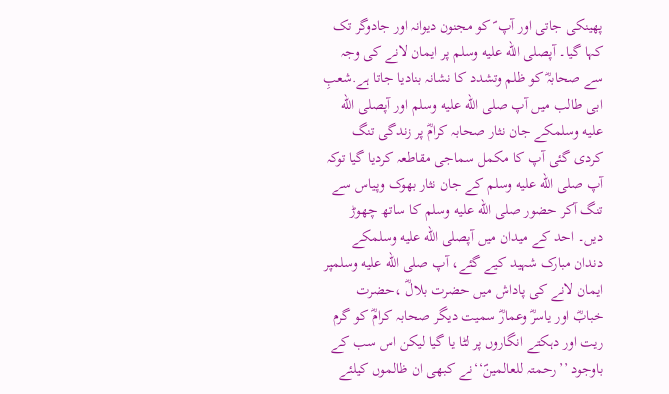پھینکی جاتی اور آپ ؐ کو مجنون دیوانہ اور جادوگر تک کہا گیا۔ آپصلى الله عليه وسلم پر ایمان لانے کی وجہ سے صحابہؓ کو ظلم وتشدد کا نشانہ بنادیا جاتا ہے.شعبِ ابی طالب میں آپ صلى الله عليه وسلم اور آپصلى الله عليه وسلمکے جان نثار صحابہ کرامؓ پر زندگی تنگ کردی گئی آپ کا مکمل سماجی مقاطعہ کردیا گیا توکہ آپ صلى الله عليه وسلم کے جان نثار بھوک وپیاس سے تنگ آکر حضور صلى الله عليه وسلم کا ساتھ چھوڑ دیں۔ احد کے میدان میں آپصلى الله عليه وسلمکے دندان مبارک شہید کیے گئے، آپ صلى الله عليه وسلمپر ایمان لانے کی پاداش میں حضرت بلالؓ ،حضرت خبابؓ اور یاسرؓ وعمارؓ سمیت دیگر صحابہ کرامؓ کو گرم ریت اور دہکتے انگاروں پر لٹا یا گیا لیکن اس سب کے باوجود ’’رحمتہ للعالمینؐ‘‘نے کبھی ان ظالموں کیلئے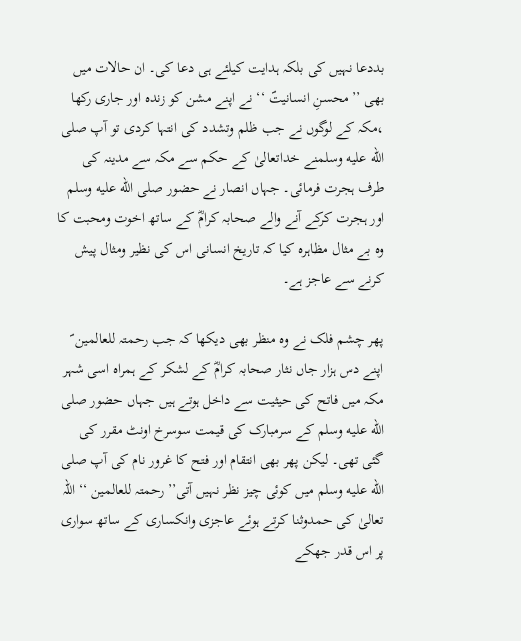بددعا نہیں کی بلکہ ہدایت کیلئے ہی دعا کی۔ ان حالات میں بھی ’’محسنِ انسانیتؐ ‘‘ نے اپنے مشن کو زندہ اور جاری رکھا ،مکہ کے لوگوں نے جب ظلم وتشدد کی انتہا کردی تو آپ صلى الله عليه وسلمنے خداتعالیٰ کے حکم سے مکہ سے مدینہ کی طرف ہجرت فرمائی۔ جہاں انصار نے حضور صلى الله عليه وسلم اور ہجرت کرکے آنے والے صحابہ کرامؓ کے ساتھ اخوت ومحبت کا وہ بے مثال مظاہرہ کیا کہ تاریخ انسانی اس کی نظیر ومثال پیش کرنے سے عاجز ہے۔

پھر چشم فلک نے وہ منظر بھی دیکھا کہ جب رحمتہ للعالمین ؐ اپنے دس ہزار جاں نثار صحابہ کرامؓ کے لشکر کے ہمراہ اسی شہر مکہ میں فاتح کی حیثیت سے داخل ہوتے ہیں جہاں حضور صلى الله عليه وسلم کے سرمبارک کی قیمت سوسرخ اونٹ مقرر کی گئی تھی۔ لیکن پھر بھی انتقام اور فتح کا غرور نام کی آپ صلى الله عليه وسلم میں کوئی چیز نظر نہیں آتی’’رحمتہ للعالمین ‘‘ اللہ تعالیٰ کی حمدوثنا کرتے ہوئے عاجزی وانکساری کے ساتھ سواری پر اس قدر جھکے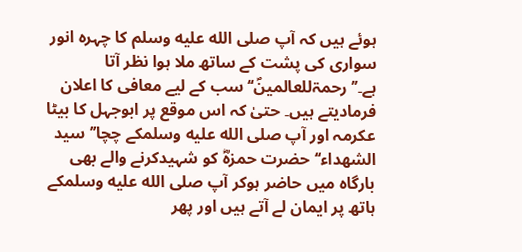ہوئے ہیں کہ آپ صلى الله عليه وسلم کا چہرہ انور سواری کی پشت کے ساتھ ملا ہوا نظر آتا ہے۔’’رحمۃللعالمینؐ‘‘سب کے لیے معافی کا اعلان فرمادیتے ہیں۔ حتیٰ کہ اس موقع پر ابوجہل کا بیٹا عکرمہ اور آپ صلى الله عليه وسلمکے چچا’’سید الشھداء‘‘ حضرت حمزہؓ کو شہیدکرنے والے بھی بارگاہ میں حاضر ہوکر آپ صلى الله عليه وسلمکے ہاتھ پر ایمان لے آتے ہیں اور پھر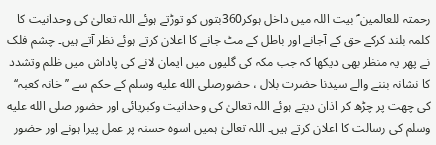رحمتہ للعالمین ؐ بیت اللہ میں داخل ہوکر360بتوں کو توڑتے ہوئے اللہ تعالیٰ کی وحدانیت کا کلمہ بلند کرکے حق کے آجانے اور باطل کے مٹ جانے کا اعلان کرتے ہوئے نظر آتے ہیں۔ چشم فلک نے پھر یہ منظر بھی دیکھا کہ جب مکہ کی گلیوں میں ایمان لانے کی پاداش میں ظلم وتشدد کا نشانہ بننے والے سیدنا حضرت بلال ، حضورصلى الله عليه وسلم کے حکم سے ’’خانہ کعبہ‘‘ کی چھت پر چڑھ کر اذان دیتے ہوئے اللہ تعالیٰ کی وحدانیت وکبریائی اور حضور صلى الله عليه وسلم کی رسالت کا اعلان کرتے ہیں۔ اللہ تعالیٰ ہمیں اسوہ حسنہ پر عمل پیرا ہونے اور حضور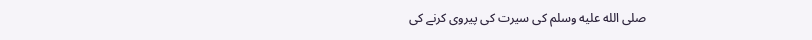صلى الله عليه وسلم کی سیرت کی پیروی کرنے کی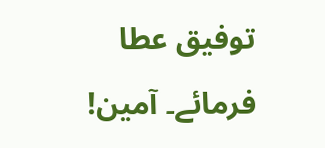توفیق عطا فرمائے۔ آمین!